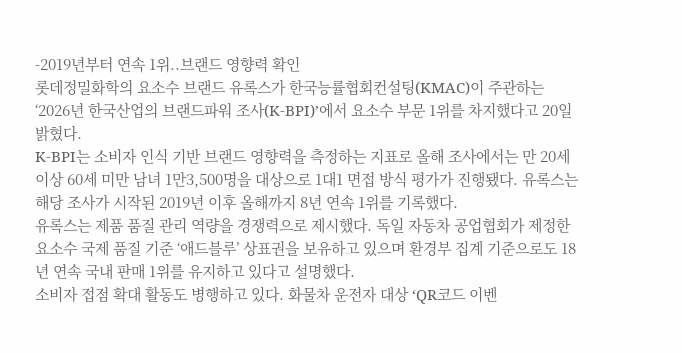-2019년부터 연속 1위..브랜드 영향력 확인
롯데정밀화학의 요소수 브랜드 유록스가 한국능률협회컨설팅(KMAC)이 주관하는 ‘2026년 한국산업의 브랜드파워 조사(K-BPI)’에서 요소수 부문 1위를 차지했다고 20일 밝혔다.
K-BPI는 소비자 인식 기반 브랜드 영향력을 측정하는 지표로 올해 조사에서는 만 20세 이상 60세 미만 남녀 1만3,500명을 대상으로 1대1 면접 방식 평가가 진행됐다. 유록스는 해당 조사가 시작된 2019년 이후 올해까지 8년 연속 1위를 기록했다.
유록스는 제품 품질 관리 역량을 경쟁력으로 제시했다. 독일 자동차 공업협회가 제정한 요소수 국제 품질 기준 ‘애드블루’ 상표권을 보유하고 있으며 환경부 집계 기준으로도 18년 연속 국내 판매 1위를 유지하고 있다고 설명했다.
소비자 접점 확대 활동도 병행하고 있다. 화물차 운전자 대상 ‘QR코드 이벤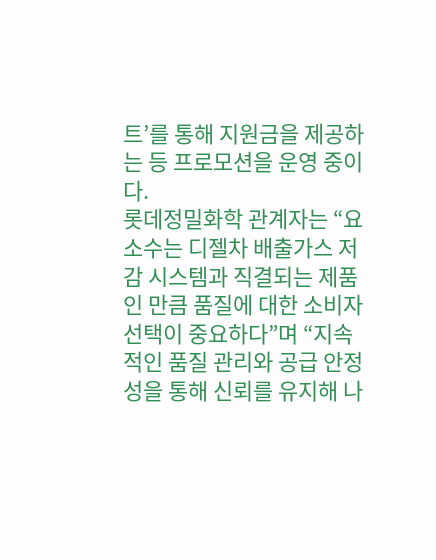트’를 통해 지원금을 제공하는 등 프로모션을 운영 중이다.
롯데정밀화학 관계자는 “요소수는 디젤차 배출가스 저감 시스템과 직결되는 제품인 만큼 품질에 대한 소비자 선택이 중요하다”며 “지속적인 품질 관리와 공급 안정성을 통해 신뢰를 유지해 나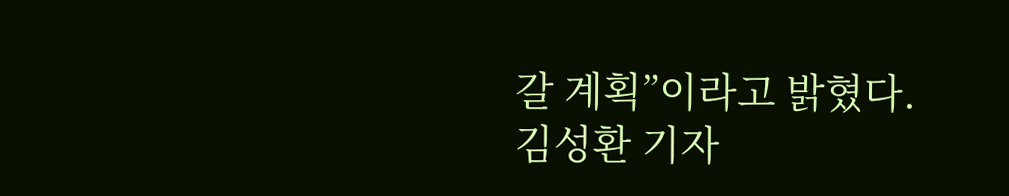갈 계획”이라고 밝혔다.
김성환 기자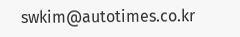swkim@autotimes.co.kr